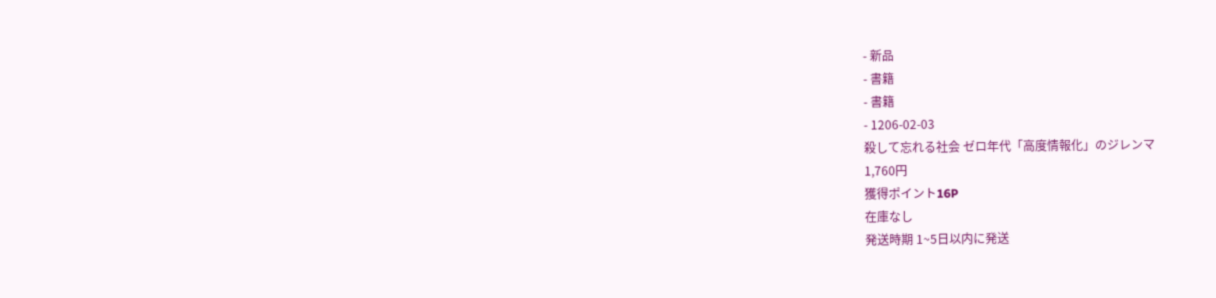- 新品
- 書籍
- 書籍
- 1206-02-03
殺して忘れる社会 ゼロ年代「高度情報化」のジレンマ
1,760円
獲得ポイント16P
在庫なし
発送時期 1~5日以内に発送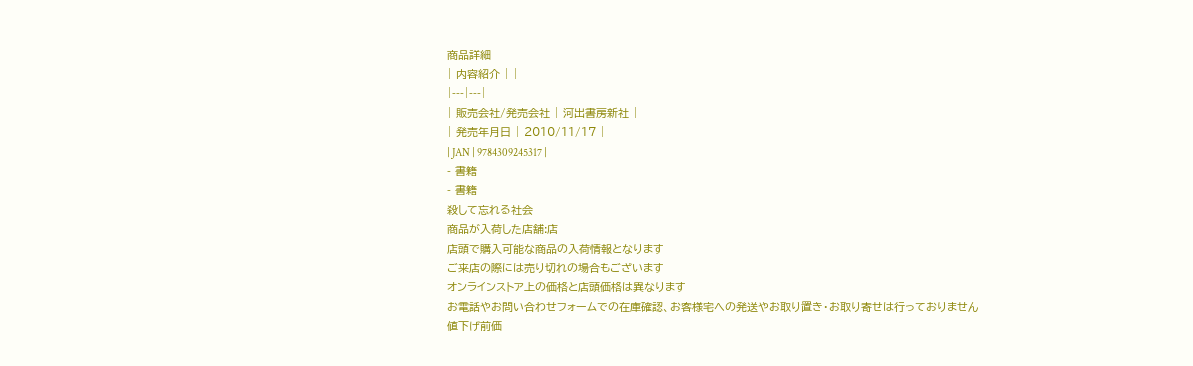商品詳細
| 内容紹介 | |
|---|---|
| 販売会社/発売会社 | 河出書房新社 |
| 発売年月日 | 2010/11/17 |
| JAN | 9784309245317 |
- 書籍
- 書籍
殺して忘れる社会
商品が入荷した店舗:店
店頭で購入可能な商品の入荷情報となります
ご来店の際には売り切れの場合もございます
オンラインストア上の価格と店頭価格は異なります
お電話やお問い合わせフォームでの在庫確認、お客様宅への発送やお取り置き・お取り寄せは行っておりません
値下げ前価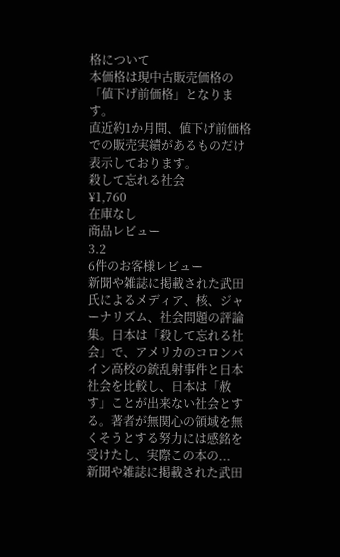格について
本価格は現中古販売価格の「値下げ前価格」となります。
直近約1か月間、値下げ前価格での販売実績があるものだけ表示しております。
殺して忘れる社会
¥1,760
在庫なし
商品レビュー
3.2
6件のお客様レビュー
新聞や雑誌に掲載された武田氏によるメディア、核、ジャーナリズム、社会問題の評論集。日本は「殺して忘れる社会」で、アメリカのコロンバイン高校の銃乱射事件と日本社会を比較し、日本は「赦す」ことが出来ない社会とする。著者が無関心の領域を無くそうとする努力には感銘を受けたし、実際この本の...
新聞や雑誌に掲載された武田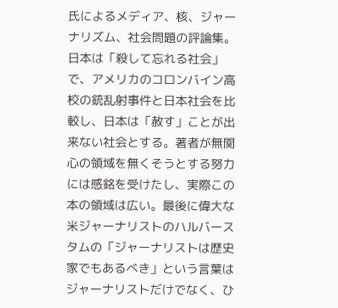氏によるメディア、核、ジャーナリズム、社会問題の評論集。日本は「殺して忘れる社会」で、アメリカのコロンバイン高校の銃乱射事件と日本社会を比較し、日本は「赦す」ことが出来ない社会とする。著者が無関心の領域を無くそうとする努力には感銘を受けたし、実際この本の領域は広い。最後に偉大な米ジャーナリストのハルバースタムの「ジャーナリストは歴史家でもあるべき」という言葉はジャーナリストだけでなく、ひ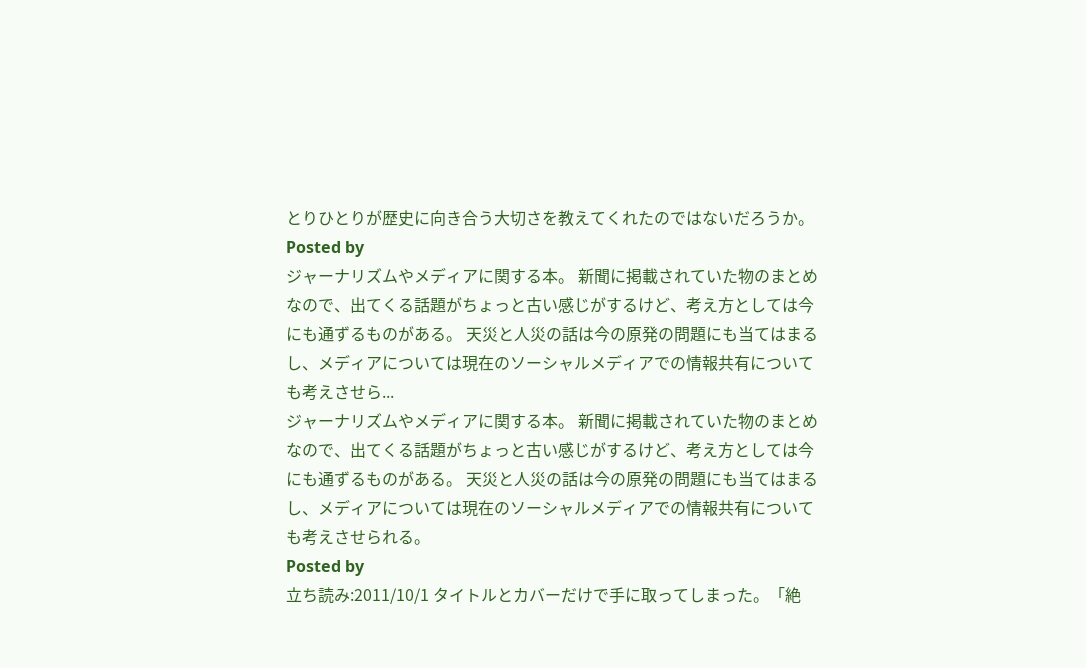とりひとりが歴史に向き合う大切さを教えてくれたのではないだろうか。
Posted by
ジャーナリズムやメディアに関する本。 新聞に掲載されていた物のまとめなので、出てくる話題がちょっと古い感じがするけど、考え方としては今にも通ずるものがある。 天災と人災の話は今の原発の問題にも当てはまるし、メディアについては現在のソーシャルメディアでの情報共有についても考えさせら...
ジャーナリズムやメディアに関する本。 新聞に掲載されていた物のまとめなので、出てくる話題がちょっと古い感じがするけど、考え方としては今にも通ずるものがある。 天災と人災の話は今の原発の問題にも当てはまるし、メディアについては現在のソーシャルメディアでの情報共有についても考えさせられる。
Posted by
立ち読み:2011/10/1 タイトルとカバーだけで手に取ってしまった。「絶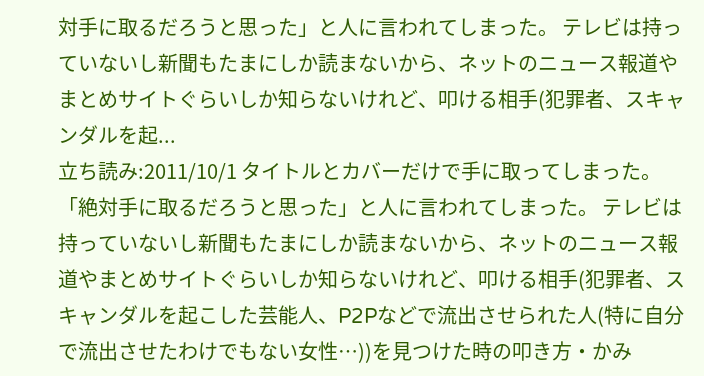対手に取るだろうと思った」と人に言われてしまった。 テレビは持っていないし新聞もたまにしか読まないから、ネットのニュース報道やまとめサイトぐらいしか知らないけれど、叩ける相手(犯罪者、スキャンダルを起...
立ち読み:2011/10/1 タイトルとカバーだけで手に取ってしまった。「絶対手に取るだろうと思った」と人に言われてしまった。 テレビは持っていないし新聞もたまにしか読まないから、ネットのニュース報道やまとめサイトぐらいしか知らないけれど、叩ける相手(犯罪者、スキャンダルを起こした芸能人、P2Pなどで流出させられた人(特に自分で流出させたわけでもない女性…))を見つけた時の叩き方・かみ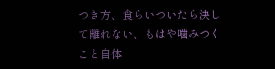つき方、食らいついたら決して離れない、もはや噛みつくこと自体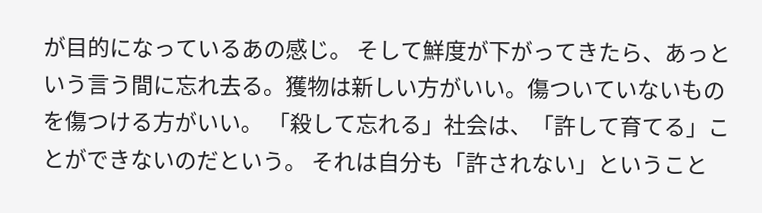が目的になっているあの感じ。 そして鮮度が下がってきたら、あっという言う間に忘れ去る。獲物は新しい方がいい。傷ついていないものを傷つける方がいい。 「殺して忘れる」社会は、「許して育てる」ことができないのだという。 それは自分も「許されない」ということ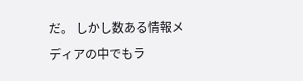だ。 しかし数ある情報メディアの中でもラ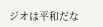ジオは平和だな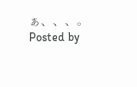ぁ、、、。
Posted by